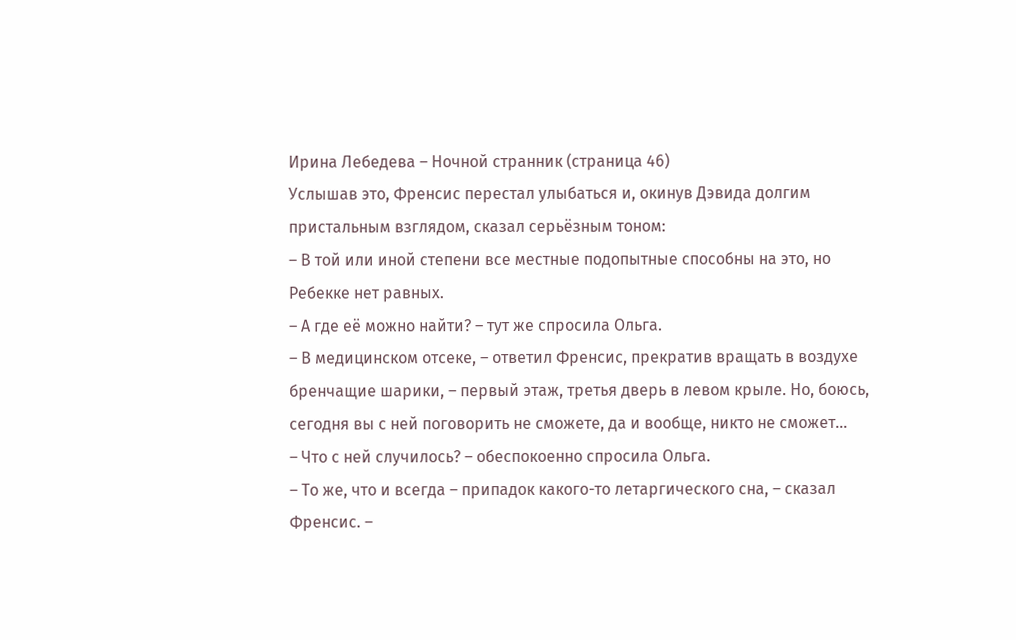Ирина Лебедева – Ночной странник (страница 46)
Услышав это, Френсис перестал улыбаться и, окинув Дэвида долгим пристальным взглядом, сказал серьёзным тоном:
– В той или иной степени все местные подопытные способны на это, но Ребекке нет равных.
– А где её можно найти? – тут же спросила Ольга.
– В медицинском отсеке, – ответил Френсис, прекратив вращать в воздухе бренчащие шарики, – первый этаж, третья дверь в левом крыле. Но, боюсь, сегодня вы с ней поговорить не сможете, да и вообще, никто не сможет…
– Что с ней случилось? – обеспокоенно спросила Ольга.
– То же, что и всегда – припадок какого-то летаргического сна, – сказал Френсис. –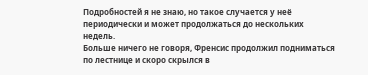Подробностей я не знаю, но такое случается у неё периодически и может продолжаться до нескольких недель.
Больше ничего не говоря, Френсис продолжил подниматься по лестнице и скоро скрылся в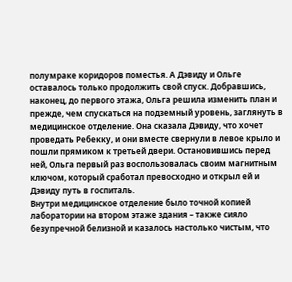полумраке коридоров поместья. А Дэвиду и Ольге оставалось только продолжить свой спуск. Добравшись, наконец, до первого этажа, Ольга решила изменить план и прежде, чем спускаться на подземный уровень, заглянуть в медицинское отделение. Она сказала Дэвиду, что хочет проведать Ребекку, и они вместе свернули в левое крыло и пошли прямиком к третьей двери. Остановившись перед ней, Ольга первый раз воспользовалась своим магнитным ключом, который сработал превосходно и открыл ей и Дэвиду путь в госпиталь.
Внутри медицинское отделение было точной копией лаборатории на втором этаже здания – также сияло безупречной белизной и казалось настолько чистым, что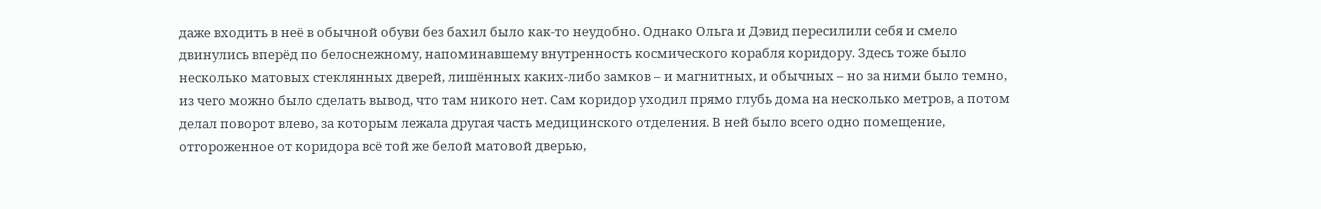даже входить в неё в обычной обуви без бахил было как-то неудобно. Однако Ольга и Дэвид пересилили себя и смело двинулись вперёд по белоснежному, напоминавшему внутренность космического корабля коридору. Здесь тоже было несколько матовых стеклянных дверей, лишённых каких-либо замков – и магнитных, и обычных – но за ними было темно, из чего можно было сделать вывод, что там никого нет. Сам коридор уходил прямо глубь дома на несколько метров, а потом делал поворот влево, за которым лежала другая часть медицинского отделения. В ней было всего одно помещение, отгороженное от коридора всё той же белой матовой дверью,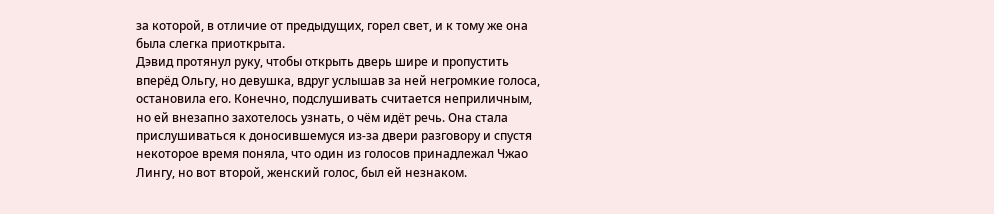за которой, в отличие от предыдущих, горел свет, и к тому же она была слегка приоткрыта.
Дэвид протянул руку, чтобы открыть дверь шире и пропустить вперёд Ольгу, но девушка, вдруг услышав за ней негромкие голоса, остановила его. Конечно, подслушивать считается неприличным, но ей внезапно захотелось узнать, о чём идёт речь. Она стала прислушиваться к доносившемуся из-за двери разговору и спустя некоторое время поняла, что один из голосов принадлежал Чжао Лингу, но вот второй, женский голос, был ей незнаком.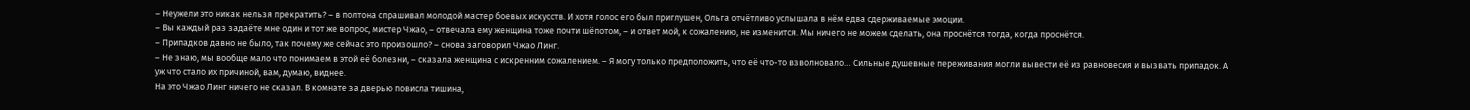– Неужели это никак нельзя прекратить? – в полтона спрашивал молодой мастер боевых искусств. И хотя голос его был приглушен, Ольга отчётливо услышала в нём едва сдерживаемые эмоции.
– Вы каждый раз задаёте мне один и тот же вопрос, мистер Чжао, – отвечала ему женщина тоже почти шёпотом, – и ответ мой, к сожалению, не изменится. Мы ничего не можем сделать, она проснётся тогда, когда проснётся.
– Припадков давно не было, так почему же сейчас это произошло? – снова заговорил Чжао Линг.
– Не знаю, мы вообще мало что понимаем в этой её болезни, – сказала женщина с искренним сожалением. – Я могу только предположить, что её что-то взволновало… Сильные душевные переживания могли вывести её из равновесия и вызвать припадок. А уж что стало их причиной, вам, думаю, виднее.
На это Чжао Линг ничего не сказал. В комнате за дверью повисла тишина,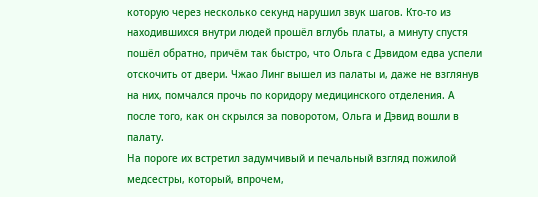которую через несколько секунд нарушил звук шагов. Кто-то из находившихся внутри людей прошёл вглубь платы, а минуту спустя пошёл обратно, причём так быстро, что Ольга с Дэвидом едва успели отскочить от двери. Чжао Линг вышел из палаты и, даже не взглянув на них, помчался прочь по коридору медицинского отделения. А после того, как он скрылся за поворотом, Ольга и Дэвид вошли в палату.
На пороге их встретил задумчивый и печальный взгляд пожилой медсестры, который, впрочем,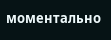моментально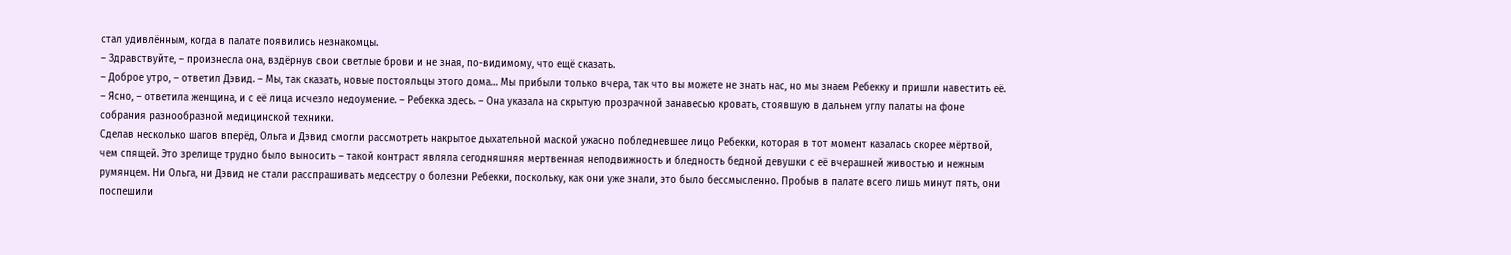стал удивлённым, когда в палате появились незнакомцы.
– Здравствуйте, – произнесла она, вздёрнув свои светлые брови и не зная, по-видимому, что ещё сказать.
– Доброе утро, – ответил Дэвид. – Мы, так сказать, новые постояльцы этого дома… Мы прибыли только вчера, так что вы можете не знать нас, но мы знаем Ребекку и пришли навестить её.
– Ясно, – ответила женщина, и с её лица исчезло недоумение. – Ребекка здесь. – Она указала на скрытую прозрачной занавесью кровать, стоявшую в дальнем углу палаты на фоне собрания разнообразной медицинской техники.
Сделав несколько шагов вперёд, Ольга и Дэвид смогли рассмотреть накрытое дыхательной маской ужасно побледневшее лицо Ребекки, которая в тот момент казалась скорее мёртвой, чем спящей. Это зрелище трудно было выносить – такой контраст являла сегодняшняя мертвенная неподвижность и бледность бедной девушки с её вчерашней живостью и нежным румянцем. Ни Ольга, ни Дэвид не стали расспрашивать медсестру о болезни Ребекки, поскольку, как они уже знали, это было бессмысленно. Пробыв в палате всего лишь минут пять, они поспешили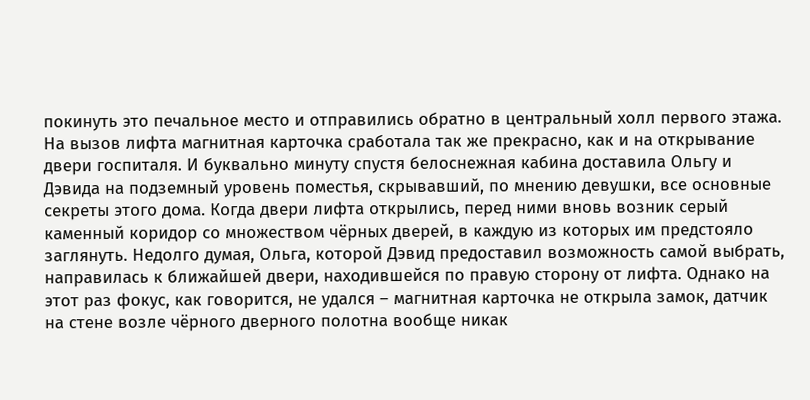покинуть это печальное место и отправились обратно в центральный холл первого этажа.
На вызов лифта магнитная карточка сработала так же прекрасно, как и на открывание двери госпиталя. И буквально минуту спустя белоснежная кабина доставила Ольгу и Дэвида на подземный уровень поместья, скрывавший, по мнению девушки, все основные секреты этого дома. Когда двери лифта открылись, перед ними вновь возник серый каменный коридор со множеством чёрных дверей, в каждую из которых им предстояло заглянуть. Недолго думая, Ольга, которой Дэвид предоставил возможность самой выбрать, направилась к ближайшей двери, находившейся по правую сторону от лифта. Однако на этот раз фокус, как говорится, не удался – магнитная карточка не открыла замок, датчик на стене возле чёрного дверного полотна вообще никак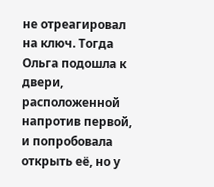не отреагировал на ключ. Тогда Ольга подошла к двери, расположенной напротив первой, и попробовала открыть её, но у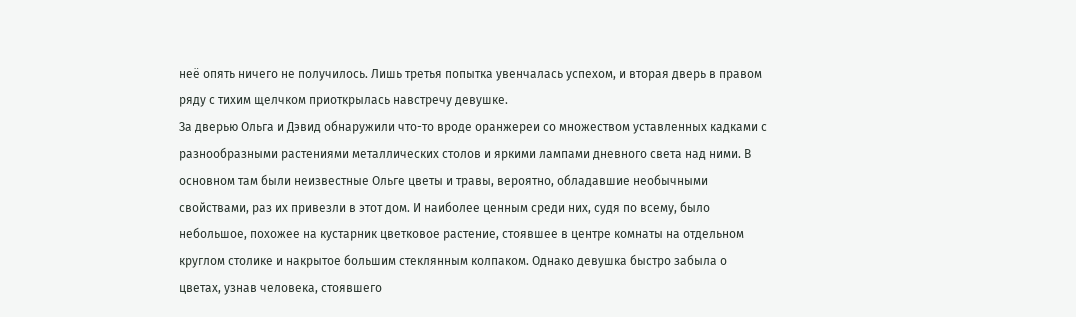неё опять ничего не получилось. Лишь третья попытка увенчалась успехом, и вторая дверь в правом ряду с тихим щелчком приоткрылась навстречу девушке.
За дверью Ольга и Дэвид обнаружили что-то вроде оранжереи со множеством уставленных кадками с разнообразными растениями металлических столов и яркими лампами дневного света над ними. В основном там были неизвестные Ольге цветы и травы, вероятно, обладавшие необычными свойствами, раз их привезли в этот дом. И наиболее ценным среди них, судя по всему, было небольшое, похожее на кустарник цветковое растение, стоявшее в центре комнаты на отдельном круглом столике и накрытое большим стеклянным колпаком. Однако девушка быстро забыла о цветах, узнав человека, стоявшего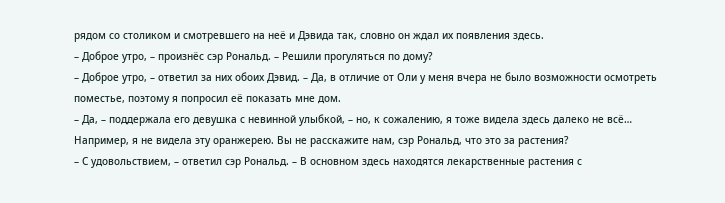рядом со столиком и смотревшего на неё и Дэвида так, словно он ждал их появления здесь.
– Доброе утро, – произнёс сэр Рональд. – Решили прогуляться по дому?
– Доброе утро, – ответил за них обоих Дэвид. – Да, в отличие от Оли у меня вчера не было возможности осмотреть поместье, поэтому я попросил её показать мне дом.
– Да, – поддержала его девушка с невинной улыбкой, – но, к сожалению, я тоже видела здесь далеко не всё… Например, я не видела эту оранжерею. Вы не расскажите нам, сэр Рональд, что это за растения?
– С удовольствием, – ответил сэр Рональд. – В основном здесь находятся лекарственные растения с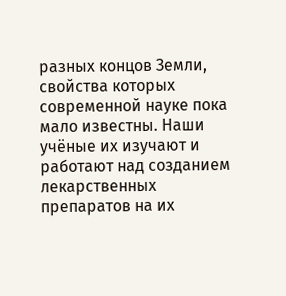разных концов Земли, свойства которых современной науке пока мало известны. Наши учёные их изучают и работают над созданием лекарственных препаратов на их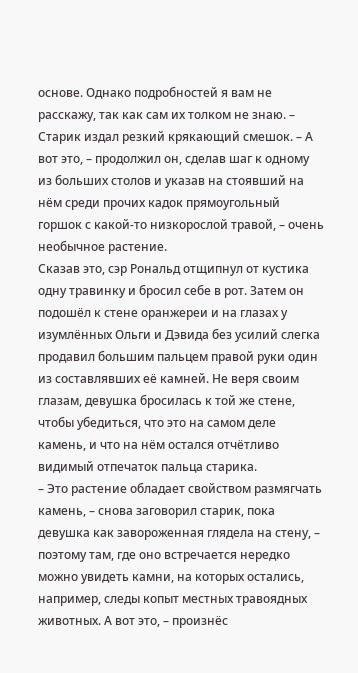основе. Однако подробностей я вам не расскажу, так как сам их толком не знаю. – Старик издал резкий крякающий смешок. – А вот это, – продолжил он, сделав шаг к одному из больших столов и указав на стоявший на нём среди прочих кадок прямоугольный горшок с какой-то низкорослой травой, – очень необычное растение.
Сказав это, сэр Рональд отщипнул от кустика одну травинку и бросил себе в рот. Затем он подошёл к стене оранжереи и на глазах у изумлённых Ольги и Дэвида без усилий слегка продавил большим пальцем правой руки один из составлявших её камней. Не веря своим глазам, девушка бросилась к той же стене, чтобы убедиться, что это на самом деле камень, и что на нём остался отчётливо видимый отпечаток пальца старика.
– Это растение обладает свойством размягчать камень, – снова заговорил старик, пока девушка как завороженная глядела на стену, – поэтому там, где оно встречается нередко можно увидеть камни, на которых остались, например, следы копыт местных травоядных животных. А вот это, – произнёс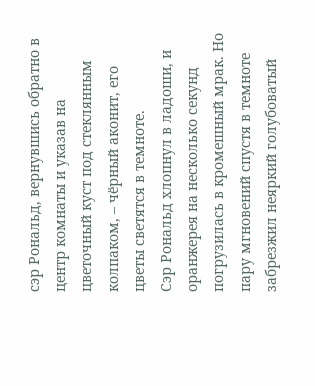сэр Рональд, вернувшись обратно в центр комнаты и указав на цветочный куст под стеклянным колпаком, – чёрный аконит, его цветы светятся в темноте.
Сэр Рональд хлопнул в ладоши, и оранжерея на несколько секунд погрузилась в кромешный мрак. Но пару мгновений спустя в темноте забрезжил неяркий голубоватый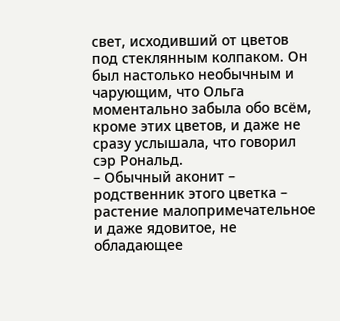свет, исходивший от цветов под стеклянным колпаком. Он был настолько необычным и чарующим, что Ольга моментально забыла обо всём, кроме этих цветов, и даже не сразу услышала, что говорил сэр Рональд.
– Обычный аконит – родственник этого цветка – растение малопримечательное и даже ядовитое, не обладающее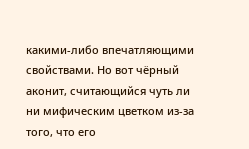какими-либо впечатляющими свойствами. Но вот чёрный аконит, считающийся чуть ли ни мифическим цветком из-за того, что его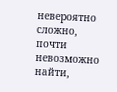невероятно сложно, почти невозможно найти,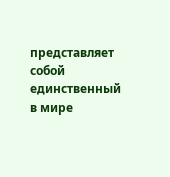представляет собой единственный в мире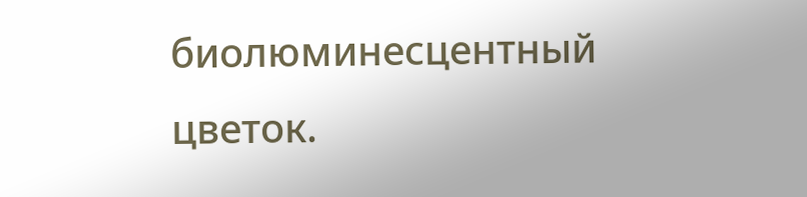биолюминесцентный цветок.